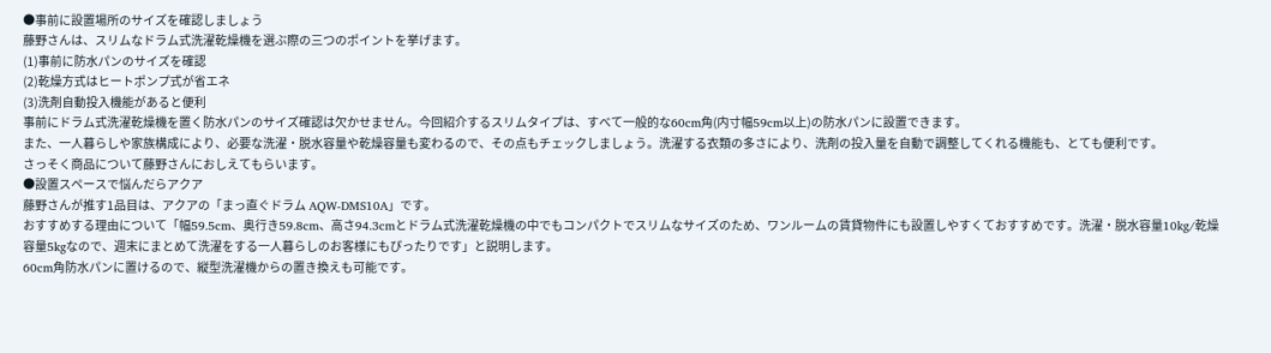●事前に設置場所のサイズを確認しましょう
藤野さんは、スリムなドラム式洗濯乾燥機を選ぶ際の三つのポイントを挙げます。
(1)事前に防水パンのサイズを確認
(2)乾燥方式はヒートポンプ式が省エネ
(3)洗剤自動投入機能があると便利
事前にドラム式洗濯乾燥機を置く防水パンのサイズ確認は欠かせません。今回紹介するスリムタイプは、すべて一般的な60cm角(内寸幅59cm以上)の防水パンに設置できます。
また、一人暮らしや家族構成により、必要な洗濯・脱水容量や乾燥容量も変わるので、その点もチェックしましょう。洗濯する衣類の多さにより、洗剤の投入量を自動で調整してくれる機能も、とても便利です。
さっそく商品について藤野さんにおしえてもらいます。
●設置スペースで悩んだらアクア
藤野さんが推す1品目は、アクアの「まっ直ぐドラム AQW-DMS10A」です。
おすすめする理由について「幅59.5cm、奥行き59.8cm、高さ94.3cmとドラム式洗濯乾燥機の中でもコンパクトでスリムなサイズのため、ワンルームの賃貸物件にも設置しやすくておすすめです。洗濯・脱水容量10kg/乾燥容量5kgなので、週末にまとめて洗濯をする一人暮らしのお客様にもぴったりです」と説明します。
60cm角防水パンに置けるので、縦型洗濯機からの置き換えも可能です。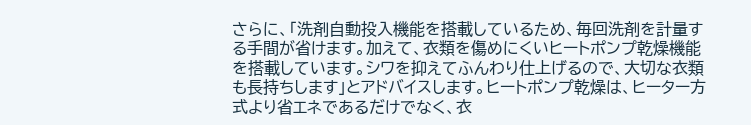さらに、「洗剤自動投入機能を搭載しているため、毎回洗剤を計量する手間が省けます。加えて、衣類を傷めにくいヒートポンプ乾燥機能を搭載しています。シワを抑えてふんわり仕上げるので、大切な衣類も長持ちします」とアドバイスします。ヒートポンプ乾燥は、ヒーター方式より省エネであるだけでなく、衣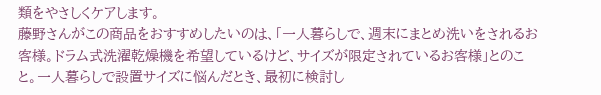類をやさしくケアします。
藤野さんがこの商品をおすすめしたいのは、「一人暮らしで、週末にまとめ洗いをされるお客様。ドラム式洗濯乾燥機を希望しているけど、サイズが限定されているお客様」とのこと。一人暮らしで設置サイズに悩んだとき、最初に検討し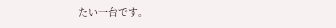たい一台です。